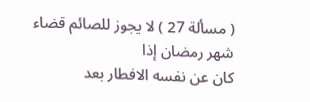( مسألة 27 ) لا يجوز للصائم قضاء شهر رمضان إذا
كان عن نفسه الافطار بعد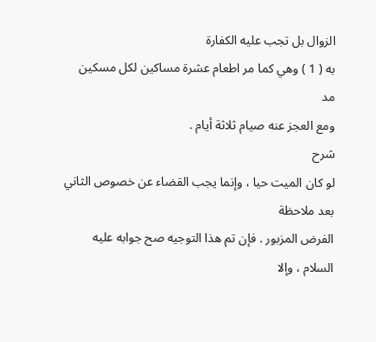الزوال بل تجب عليه الكفارة
به ( 1 ) وهي كما مر اطعام عشرة مساكين لكل مسكين مد
ومع العجز عنه صيام ثلاثة أيام .
شرح
لو كان الميت حيا ، وإنما يجب القضاء عن خصوص الثاني بعد ملاحظة
الفرض المزبور . فإن تم هذا التوجيه صح جوابه عليه السلام ، وإلا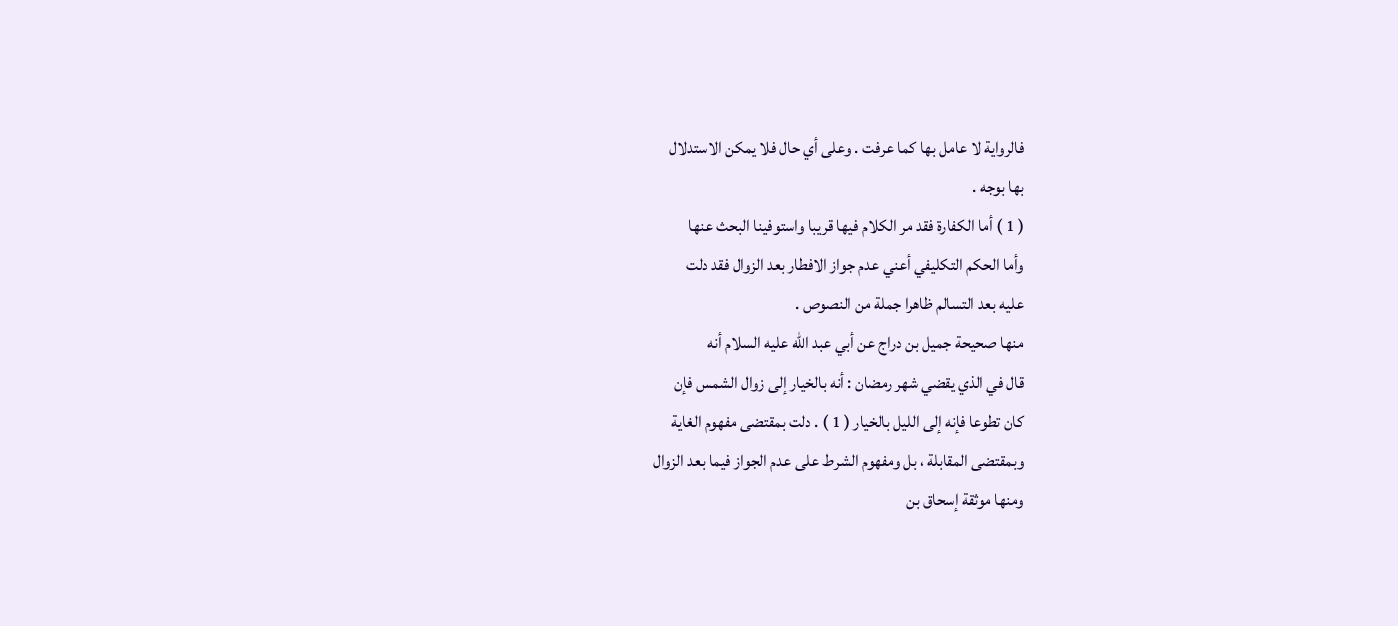فالرواية لا عامل بها كما عرفت . وعلى أي حال فلا يمكن الاستدلال
بها بوجه .
( 1 ) أما الكفارة فقد مر الكلام فيها قريبا واستوفينا البحث عنها
وأما الحكم التكليفي أعني عدم جواز الافطار بعد الزوال فقد دلت
عليه بعد التسالم ظاهرا جملة من النصوص .
منها صحيحة جميل بن دراج عن أبي عبد الله عليه السلام أنه
قال في الذي يقضي شهر رمضان : أنه بالخيار إلى زوال الشمس فإن
كان تطوعا فإنه إلى الليل بالخيار ( 1 ) . دلت بمقتضى مفهوم الغاية
وبمقتضى المقابلة ، بل ومفهوم الشرط على عدم الجواز فيما بعد الزوال
ومنها موثقة إسحاق بن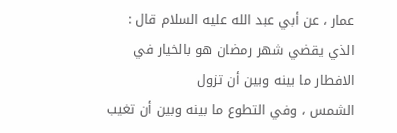عمار ، عن أبي عبد الله عليه السلام قال :
الذي يقضي شهر رمضان هو بالخيار في الافطار ما بينه وبين أن تزول
الشمس ، وفي التطوع ما بينه وبين أن تغيب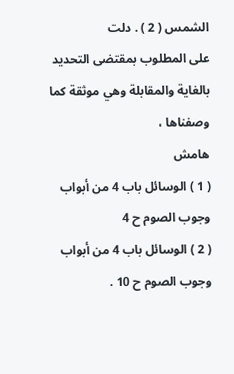الشمس ( 2 ) . دلت
على المطلوب بمقتضى التحديد بالغاية والمقابلة وهي موثقة كما وصفناها ،
هامش
( 1 ) الوسائل باب 4 من أبواب وجوب الصوم ح 4
( 2 ) الوسائل باب 4 من أبواب وجوب الصوم ح 10 .